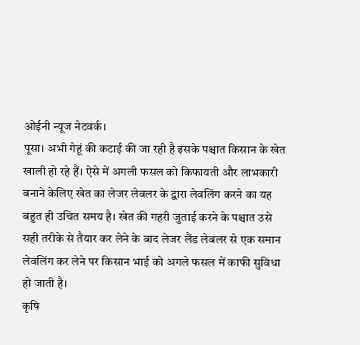ओईनी न्यूज नेटवर्क।
पूसा। अभी गेहूं की कटाई की जा रही है इसके पश्चात किसान के खेत खाली हो रहे हैं। ऐसे में अगली फसल को किफायती और लाभकारी बनाने केलिए खेत का लेजर लेवलर के द्वारा लेवलिंग करने का यह बहुत ही उचित समय है। खेत की गहरी जुताई करने के पश्चात उसे सही तरीके से तैयार कर लेने के बाद लेजर लैंड लेबलर से एक समान लेवलिंग कर लेने पर किसान भाई को अगले फसल में काफी सुविधा हो जाती है।
कृषि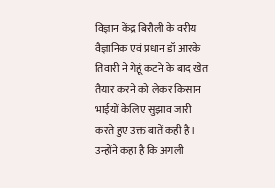विज्ञान केंद्र बिरौली के वरीय वैज्ञानिक एवं प्रधान डॉ आरके तिवारी ने गेहूं कटने के बाद खेत तैयार करने को लेकर किसान भाईयों केलिए सुझाव जारी करते हुए उक्त बातें कही है। उन्होंने कहा है कि अगली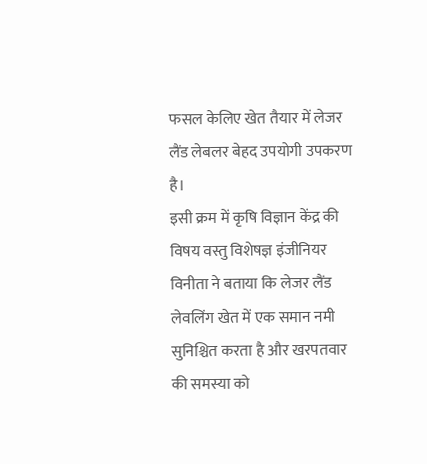फसल केलिए खेत तैयार में लेजर लैंड लेबलर बेहद उपयोगी उपकरण है।
इसी क्रम में कृषि विज्ञान केंद्र की विषय वस्तु विशेषज्ञ इंजीनियर विनीता ने बताया कि लेजर लैंड लेवलिंग खेत में एक समान नमी सुनिश्चित करता है और खरपतवार की समस्या को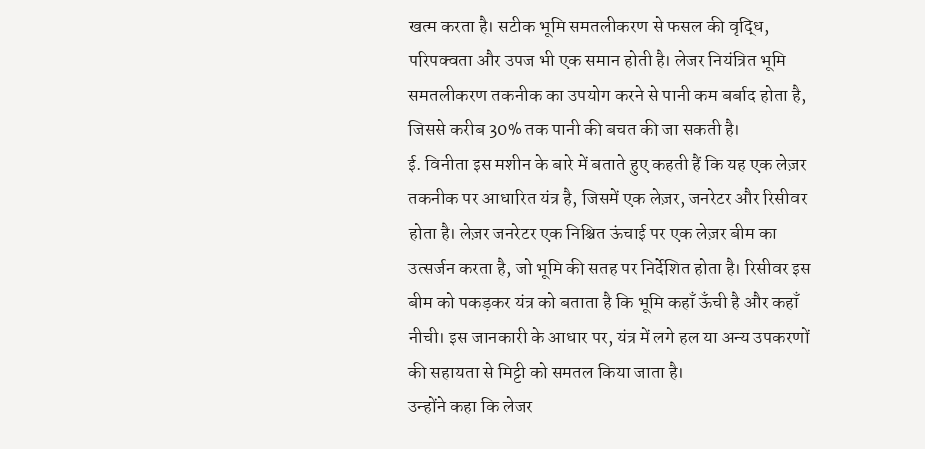खत्म करता है। सटीक भूमि समतलीकरण से फसल की वृद्धि, परिपक्वता और उपज भी एक समान होती है। लेजर नियंत्रित भूमि समतलीकरण तकनीक का उपयोग करने से पानी कम बर्बाद होता है, जिससे करीब 30% तक पानी की बचत की जा सकती है।
ई. विनीता इस मशीन के बारे में बताते हुए कहती हैं कि यह एक लेज़र तकनीक पर आधारित यंत्र है, जिसमें एक लेज़र, जनरेटर और रिसीवर होता है। लेज़र जनरेटर एक निश्चित ऊंचाई पर एक लेज़र बीम का उत्सर्जन करता है, जो भूमि की सतह पर निर्देशित होता है। रिसीवर इस बीम को पकड़कर यंत्र को बताता है कि भूमि कहाँ ऊँची है और कहाँ नीची। इस जानकारी के आधार पर, यंत्र में लगे हल या अन्य उपकरणों की सहायता से मिट्टी को समतल किया जाता है।
उन्होंने कहा कि लेजर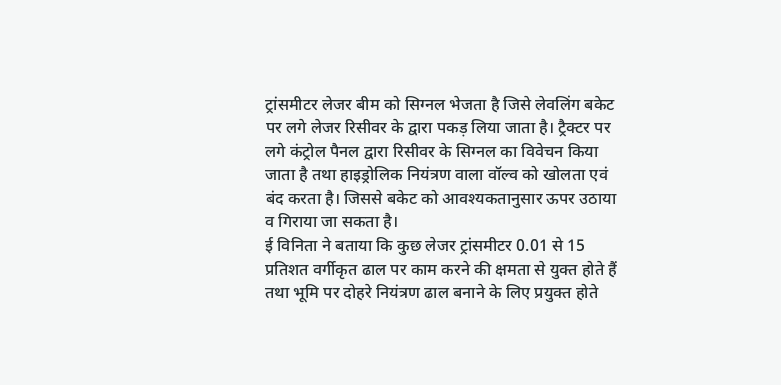ट्रांसमीटर लेजर बीम को सिग्नल भेजता है जिसे लेवलिंग बकेट पर लगे लेजर रिसीवर के द्वारा पकड़ लिया जाता है। ट्रैक्टर पर लगे कंट्रोल पैनल द्वारा रिसीवर के सिग्नल का विवेचन किया जाता है तथा हाइड्रोलिक नियंत्रण वाला वॉल्व को खोलता एवं बंद करता है। जिससे बकेट को आवश्यकतानुसार ऊपर उठाया व गिराया जा सकता है।
ई विनिता ने बताया कि कुछ लेजर ट्रांसमीटर 0.01 से 15 प्रतिशत वर्गीकृत ढाल पर काम करने की क्षमता से युक्त होते हैं तथा भूमि पर दोहरे नियंत्रण ढाल बनाने के लिए प्रयुक्त होते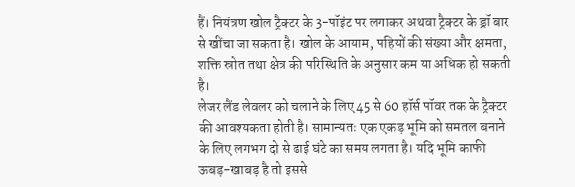हैं। नियंत्रण खोल ट्रैक्टर के 3-पॉइंट पर लगाकर अथवा ट्रैक्टर के ड्रॉ बार से खींचा जा सकता है। खोल के आयाम, पहियों की संख्या और क्षमता, शक्ति स्रोत तथा क्षेत्र की परिस्थिति के अनुसार कम या अधिक हो सकती है।
लेजर लैंड लेवलर को चलाने के लिए 45 से 60 हॉर्स पॉवर तक के ट्रैक्टर की आवश्यकता होती है। सामान्यतः एक एकड़ भूमि को समतल बनाने के लिए लगभग दो से ढाई घंटे का समय लगता है। यदि भूमि काफी ऊबड़-खाबड़ है तो इससे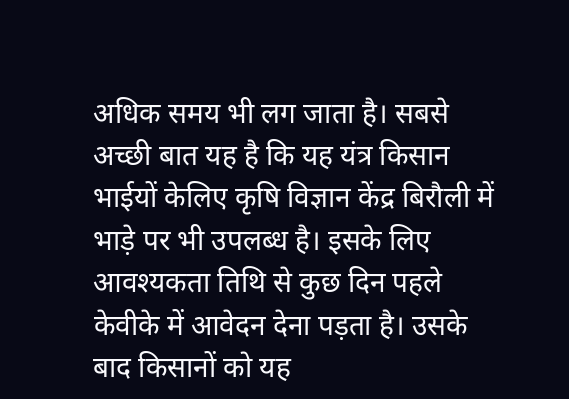अधिक समय भी लग जाता है। सबसे अच्छी बात यह है कि यह यंत्र किसान भाईयों केलिए कृषि विज्ञान केंद्र बिरौली में भाड़े पर भी उपलब्ध है। इसके लिए आवश्यकता तिथि से कुछ दिन पहले केवीके में आवेदन देना पड़ता है। उसके बाद किसानों को यह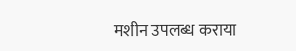मशीन उपलब्ध कराया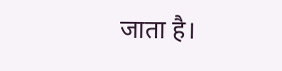जाता है।